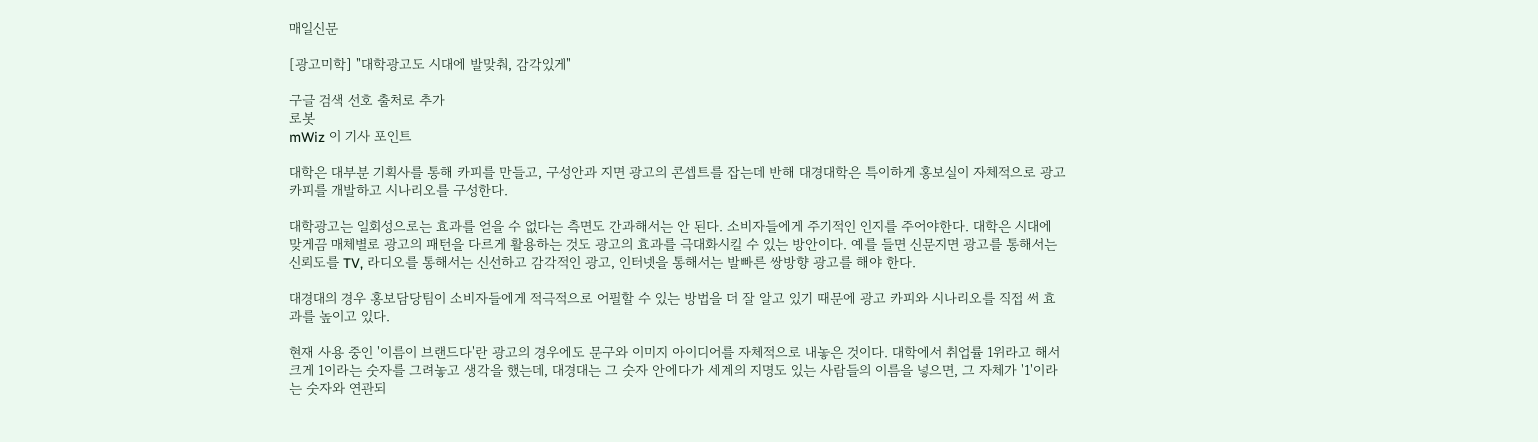매일신문

[광고미학] "대학광고도 시대에 발맞춰, 감각있게"

구글 검색 선호 출처로 추가
로봇
mWiz 이 기사 포인트

대학은 대부분 기획사를 통해 카피를 만들고, 구성안과 지면 광고의 콘셉트를 잡는데 반해 대경대학은 특이하게 홍보실이 자체적으로 광고카피를 개발하고 시나리오를 구성한다.

대학광고는 일회성으로는 효과를 얻을 수 없다는 측면도 간과해서는 안 된다. 소비자들에게 주기적인 인지를 주어야한다. 대학은 시대에 맞게끔 매체별로 광고의 패턴을 다르게 활용하는 것도 광고의 효과를 극대화시킬 수 있는 방안이다. 예를 들면 신문지면 광고를 통해서는 신뢰도를 TV, 라디오를 통해서는 신선하고 감각적인 광고, 인터넷을 통해서는 발빠른 쌍방향 광고를 해야 한다.

대경대의 경우 홍보담당팀이 소비자들에게 적극적으로 어필할 수 있는 방법을 더 잘 알고 있기 때문에 광고 카피와 시나리오를 직접 써 효과를 높이고 있다.

현재 사용 중인 '이름이 브랜드다'란 광고의 경우에도 문구와 이미지 아이디어를 자체적으로 내놓은 것이다. 대학에서 취업률 1위라고 해서 크게 1이라는 숫자를 그려놓고 생각을 했는데, 대경대는 그 숫자 안에다가 세계의 지명도 있는 사람들의 이름을 넣으면, 그 자체가 '1'이라는 숫자와 연관되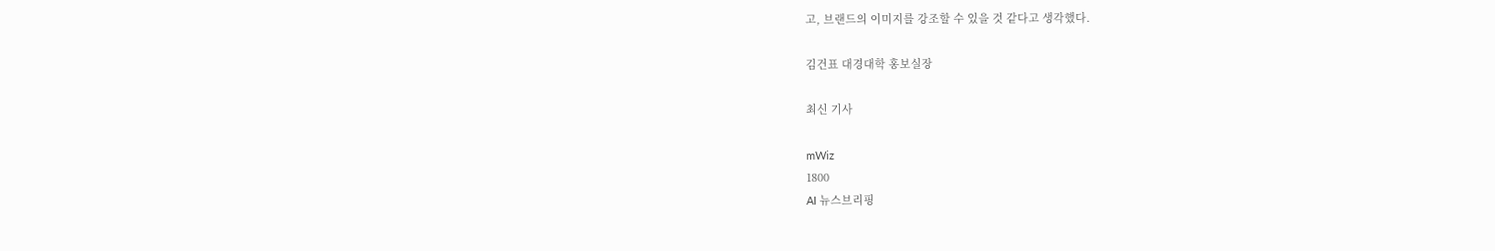고, 브랜드의 이미지를 강조할 수 있을 것 같다고 생각했다.

김건표 대경대학 홍보실장

최신 기사

mWiz
1800
AI 뉴스브리핑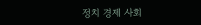정치 경제 사회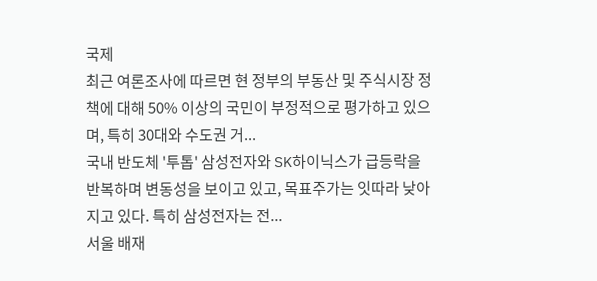국제
최근 여론조사에 따르면 현 정부의 부동산 및 주식시장 정책에 대해 50% 이상의 국민이 부정적으로 평가하고 있으며, 특히 30대와 수도권 거...
국내 반도체 '투톱' 삼성전자와 SK하이닉스가 급등락을 반복하며 변동성을 보이고 있고, 목표주가는 잇따라 낮아지고 있다. 특히 삼성전자는 전...
서울 배재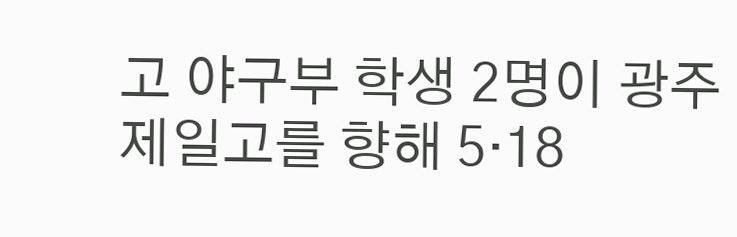고 야구부 학생 2명이 광주제일고를 향해 5·18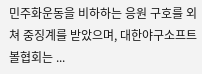민주화운동을 비하하는 응원 구호를 외쳐 중징계를 받았으며, 대한야구소프트볼협회는 ...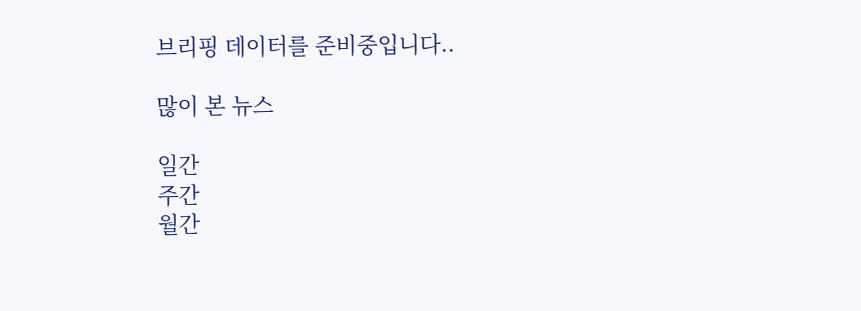브리핑 데이터를 준비중입니다..

많이 본 뉴스

일간
주간
월간